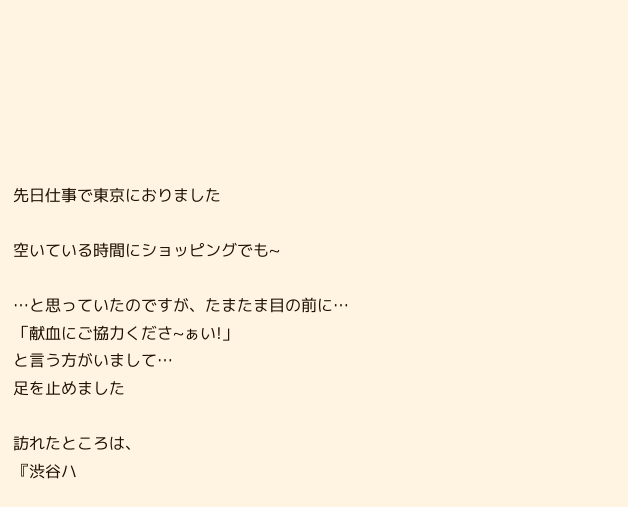先日仕事で東京におりました

空いている時間にショッピングでも~

…と思っていたのですが、たまたま目の前に…
「献血にご協力くださ~ぁい!」
と言う方がいまして…
足を止めました

訪れたところは、
『渋谷ハ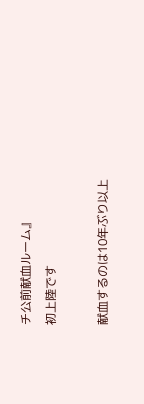チ公前献血ルーム』
初上陸です

献血するのは10年ぶり以上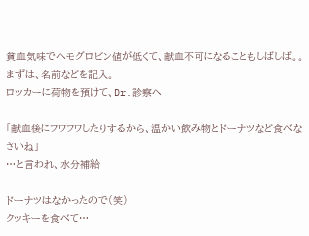貧血気味でヘモグロビン値が低くて、献血不可になることもしばしば。。
まずは、名前などを記入。
ロッカーに荷物を預けて、Dr.診察へ

「献血後にフワフワしたりするから、温かい飲み物とドーナツなど食べなさいね」
…と言われ、水分補給

ドーナツはなかったので(笑)
クッキーを食べて…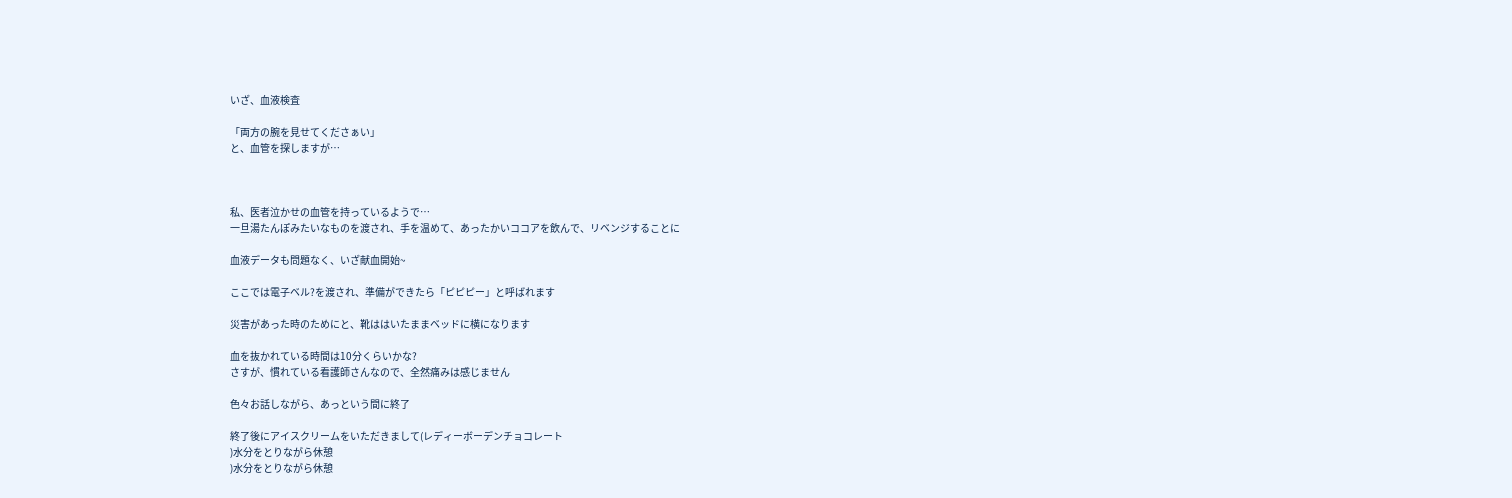いざ、血液検査

「両方の腕を見せてくださぁい」
と、血管を探しますが…



私、医者泣かせの血管を持っているようで…
一旦湯たんぽみたいなものを渡され、手を温めて、あったかいココアを飲んで、リベンジすることに

血液データも問題なく、いざ献血開始~

ここでは電子ベル?を渡され、準備ができたら「ピピピー」と呼ばれます

災害があった時のためにと、靴ははいたままベッドに横になります

血を抜かれている時間は10分くらいかな?
さすが、慣れている看護師さんなので、全然痛みは感じません

色々お話しながら、あっという間に終了

終了後にアイスクリームをいただきまして(レディーボーデンチョコレート
)水分をとりながら休憩
)水分をとりながら休憩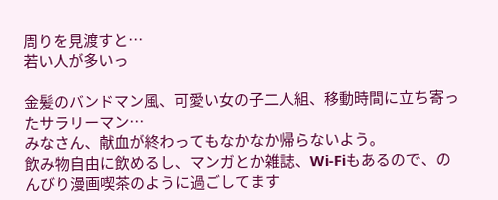周りを見渡すと…
若い人が多いっ

金髪のバンドマン風、可愛い女の子二人組、移動時間に立ち寄ったサラリーマン…
みなさん、献血が終わってもなかなか帰らないよう。
飲み物自由に飲めるし、マンガとか雑誌、Wi-Fiもあるので、のんびり漫画喫茶のように過ごしてます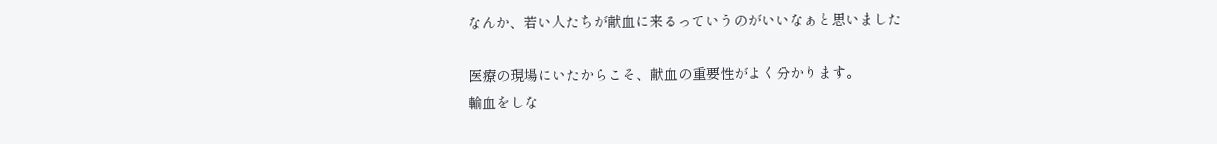なんか、若い人たちが献血に来るっていうのがいいなぁと思いました

医療の現場にいたからこそ、献血の重要性がよく分かります。
輸血をしな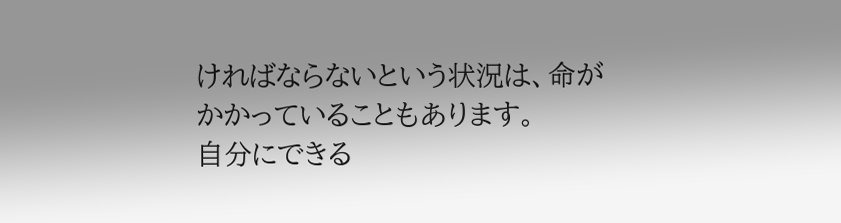ければならないという状況は、命がかかっていることもあります。
自分にできる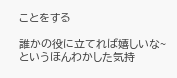ことをする

誰かの役に立てれば嬉しいな~というほんわかした気持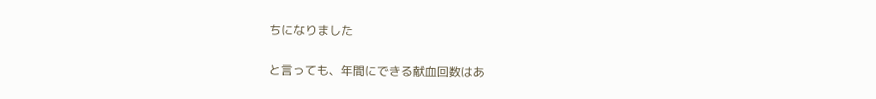ちになりました

と言っても、年間にできる献血回数はあ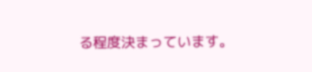る程度決まっています。